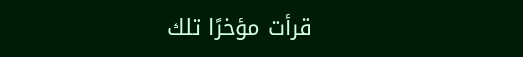قرأت مؤخرًا تلك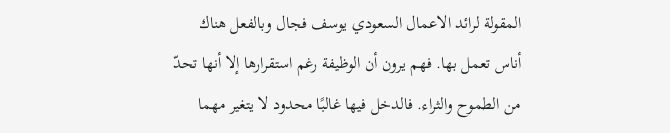المقولة لرائد الاعمال السعودي يوسف فجال وبالفعل هناك أناس تعمل بها. فهم يرون أن الوظيفة رغم استقرارها إلا أنها تحدّ من الطموح والثراء. فالدخل فيها غالبًا محدود لا يتغير مهما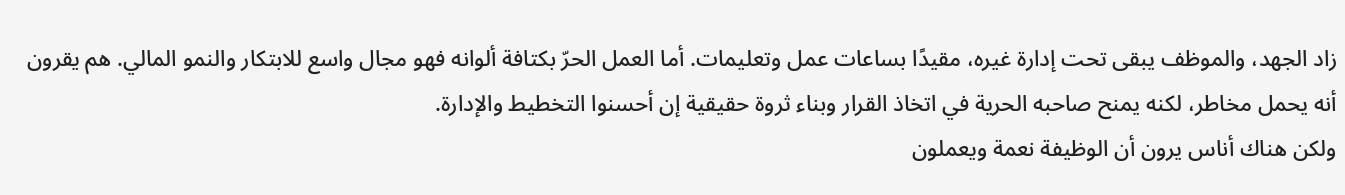زاد الجهد، والموظف يبقى تحت إدارة غيره، مقيدًا بساعات عمل وتعليمات. أما العمل الحرّ بكتافة ألوانه فهو مجال واسع للابتكار والنمو المالي. هم يقرون أنه يحمل مخاطر، لكنه يمنح صاحبه الحرية في اتخاذ القرار وبناء ثروة حقيقية إن أحسنوا التخطيط والإدارة.
ولكن هناك أناس يرون أن الوظيفة نعمة ويعملون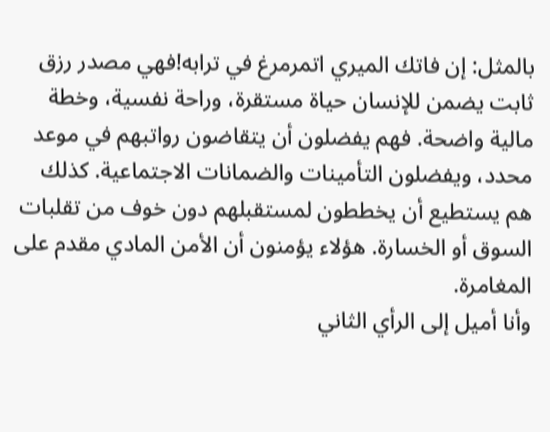بالمثل: إن فاتك الميري اتمرمرغ في ترابه!فهي مصدر رزق ثابت يضمن للإنسان حياة مستقرة، وراحة نفسية، وخطة مالية واضحة. فهم يفضلون أن يتقاضون رواتبهم في موعد محدد، ويفضلون التأمينات والضمانات الاجتماعية. كذلك هم يستطيع أن يخططون لمستقبلهم دون خوف من تقلبات السوق أو الخسارة. هؤلاء يؤمنون أن الأمن المادي مقدم على المغامرة.
وأنا أميل إلى الرأي الثاني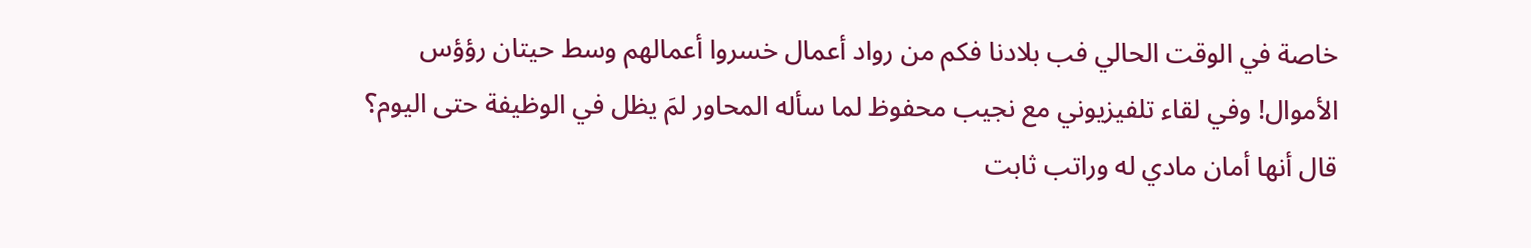خاصة في الوقت الحالي فب بلادنا فكم من رواد أعمال خسروا أعمالهم وسط حيتان رؤؤس الأموال! وفي لقاء تلفيزيوني مع نجيب محفوظ لما سأله المحاور لمَ يظل في الوظيفة حتى اليوم؟ قال أنها أمان مادي له وراتب ثابت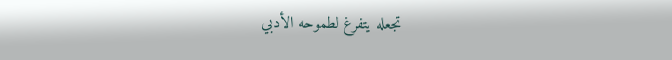تجعله يتفرغ لطموحه الأدبي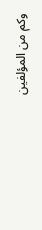وكم من المؤلفين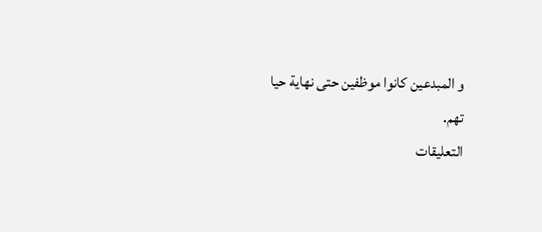و المبدعين كانوا موظفين حتى نهاية حيا
تهم.
التعليقات